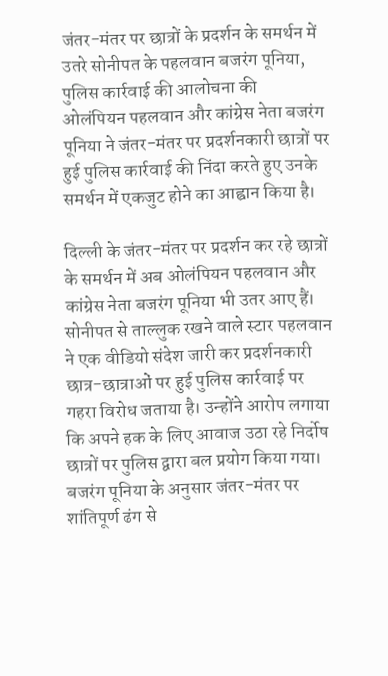जंतर-मंतर पर छात्रों के प्रदर्शन के समर्थन में उतरे सोनीपत के पहलवान बजरंग पूनिया, पुलिस कार्रवाई की आलोचना की
ओलंपियन पहलवान और कांग्रेस नेता बजरंग पूनिया ने जंतर-मंतर पर प्रदर्शनकारी छात्रों पर हुई पुलिस कार्रवाई की निंदा करते हुए उनके समर्थन में एकजुट होने का आह्वान किया है।

दिल्ली के जंतर-मंतर पर प्रदर्शन कर रहे छात्रों के समर्थन में अब ओलंपियन पहलवान और कांग्रेस नेता बजरंग पूनिया भी उतर आए हैं। सोनीपत से ताल्लुक रखने वाले स्टार पहलवान ने एक वीडियो संदेश जारी कर प्रदर्शनकारी छात्र-छात्राओं पर हुई पुलिस कार्रवाई पर गहरा विरोध जताया है। उन्होंने आरोप लगाया कि अपने हक के लिए आवाज उठा रहे निर्दोष छात्रों पर पुलिस द्वारा बल प्रयोग किया गया।
बजरंग पूनिया के अनुसार जंतर-मंतर पर शांतिपूर्ण ढंग से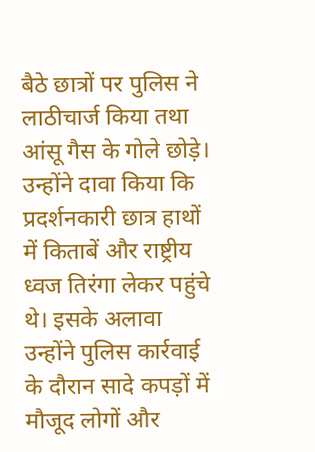बैठे छात्रों पर पुलिस ने लाठीचार्ज किया तथा आंसू गैस के गोले छोड़े। उन्होंने दावा किया कि प्रदर्शनकारी छात्र हाथों में किताबें और राष्ट्रीय ध्वज तिरंगा लेकर पहुंचे थे। इसके अलावा उन्होंने पुलिस कार्रवाई के दौरान सादे कपड़ों में मौजूद लोगों और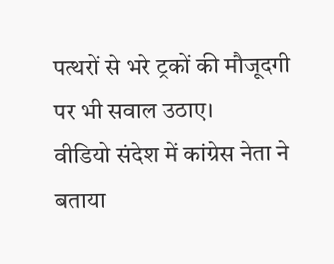पत्थरों से भरे ट्रकों की मौजूदगी पर भी सवाल उठाए।
वीडियो संदेश में कांग्रेस नेता ने बताया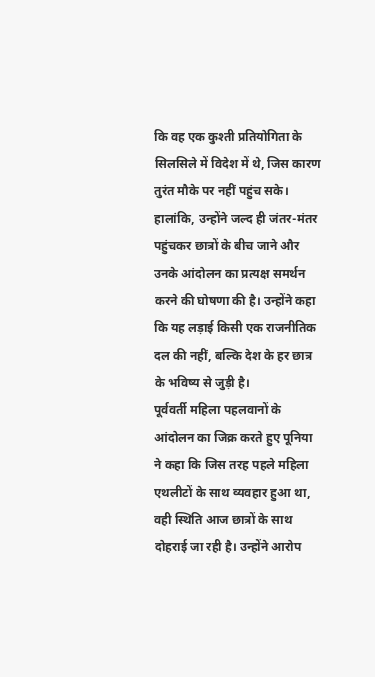कि वह एक कुश्ती प्रतियोगिता के सिलसिले में विदेश में थे, जिस कारण तुरंत मौके पर नहीं पहुंच सके। हालांकि, उन्होंने जल्द ही जंतर-मंतर पहुंचकर छात्रों के बीच जाने और उनके आंदोलन का प्रत्यक्ष समर्थन करने की घोषणा की है। उन्होंने कहा कि यह लड़ाई किसी एक राजनीतिक दल की नहीं, बल्कि देश के हर छात्र के भविष्य से जुड़ी है।
पूर्ववर्ती महिला पहलवानों के आंदोलन का जिक्र करते हुए पूनिया ने कहा कि जिस तरह पहले महिला एथलीटों के साथ व्यवहार हुआ था, वही स्थिति आज छात्रों के साथ दोहराई जा रही है। उन्होंने आरोप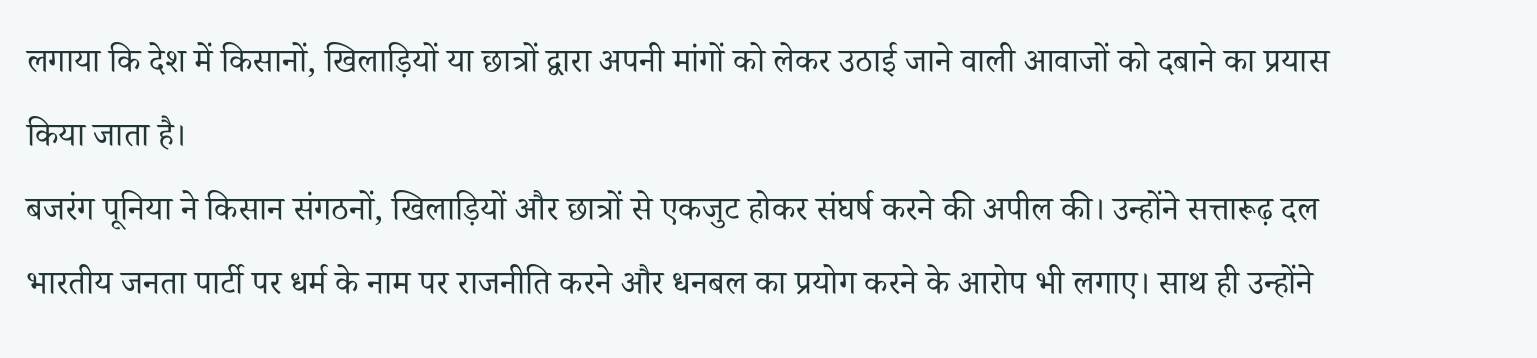लगाया कि देश में किसानों, खिलाड़ियों या छात्रों द्वारा अपनी मांगों को लेकर उठाई जाने वाली आवाजों को दबाने का प्रयास किया जाता है।
बजरंग पूनिया ने किसान संगठनों, खिलाड़ियों और छात्रों से एकजुट होकर संघर्ष करने की अपील की। उन्होंने सत्तारूढ़ दल भारतीय जनता पार्टी पर धर्म के नाम पर राजनीति करने और धनबल का प्रयोग करने के आरोप भी लगाए। साथ ही उन्होंने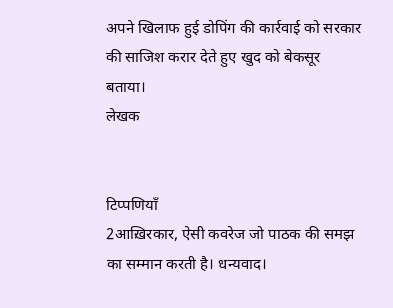अपने खिलाफ हुई डोपिंग की कार्रवाई को सरकार की साजिश करार देते हुए खुद को बेकसूर बताया।
लेखक


टिप्पणियाँ
2आख़िरकार, ऐसी कवरेज जो पाठक की समझ का सम्मान करती है। धन्यवाद।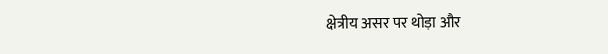क्षेत्रीय असर पर थोड़ा और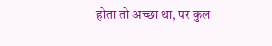होता तो अच्छा था, पर कुल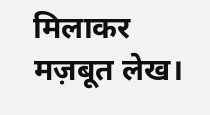मिलाकर मज़बूत लेख।